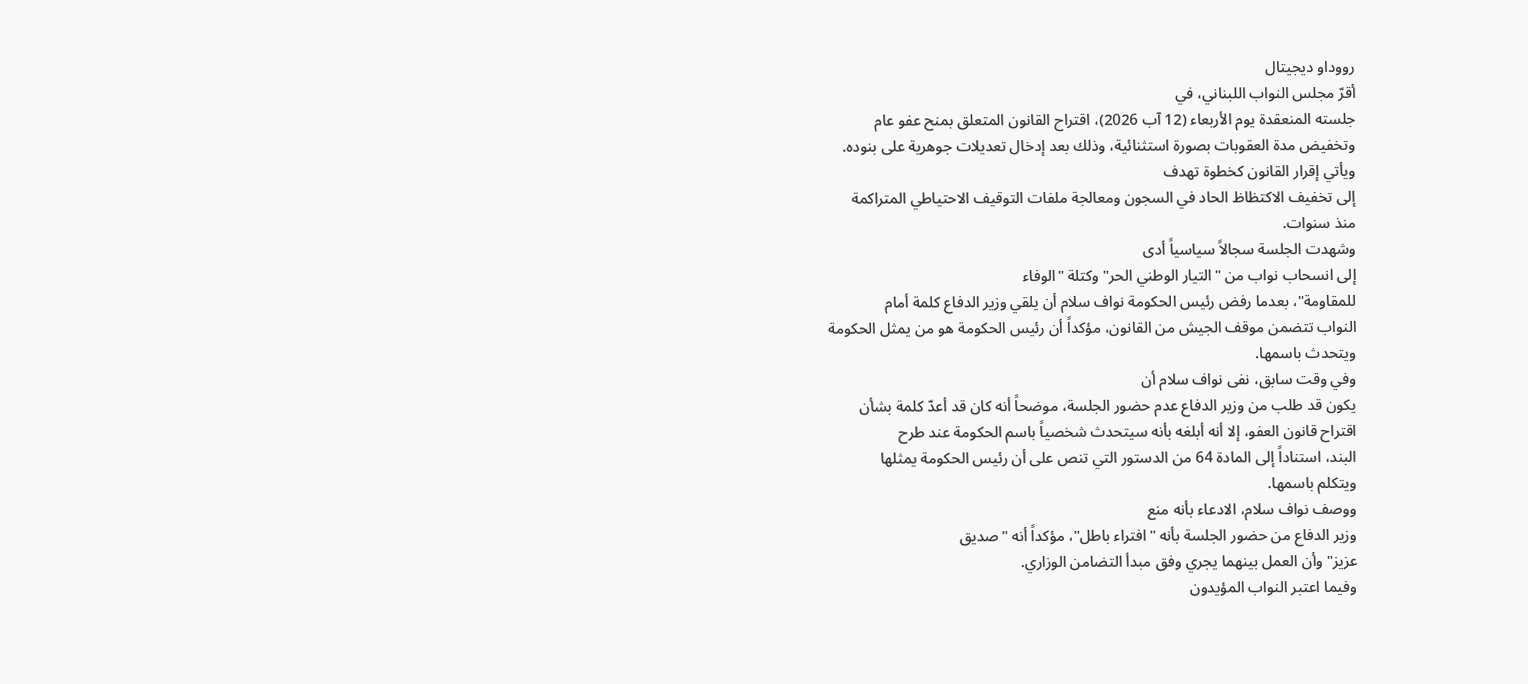رووداو ديجيتال
أقرّ مجلس النواب اللبناني، في
جلسته المنعقدة يوم الأربعاء (12 آب 2026)، اقتراح القانون المتعلق بمنح عفو عام
وتخفيض مدة العقوبات بصورة استثنائية، وذلك بعد إدخال تعديلات جوهرية على بنوده.
ويأتي إقرار القانون كخطوة تهدف
إلى تخفيف الاكتظاظ الحاد في السجون ومعالجة ملفات التوقيف الاحتياطي المتراكمة
منذ سنوات.
وشهدت الجلسة سجالاً سياسياً أدى
إلى انسحاب نواب من "التيار الوطني الحر" وكتلة "الوفاء
للمقاومة"، بعدما رفض رئيس الحكومة نواف سلام أن يلقي وزير الدفاع كلمة أمام
النواب تتضمن موقف الجيش من القانون، مؤكداً أن رئيس الحكومة هو من يمثل الحكومة
ويتحدث باسمها.
وفي وقت سابق، نفى نواف سلام أن
يكون قد طلب من وزير الدفاع عدم حضور الجلسة، موضحاً أنه كان قد أعدّ كلمة بشأن
اقتراح قانون العفو، إلا أنه أبلغه بأنه سيتحدث شخصياً باسم الحكومة عند طرح
البند، استناداً إلى المادة 64 من الدستور التي تنص على أن رئيس الحكومة يمثلها
ويتكلم باسمها.
ووصف نواف سلام، الادعاء بأنه منع
وزير الدفاع من حضور الجلسة بأنه "افتراء باطل"، مؤكداً أنه "صديق
عزيز" وأن العمل بينهما يجري وفق مبدأ التضامن الوزاري.
وفيما اعتبر النواب المؤيدون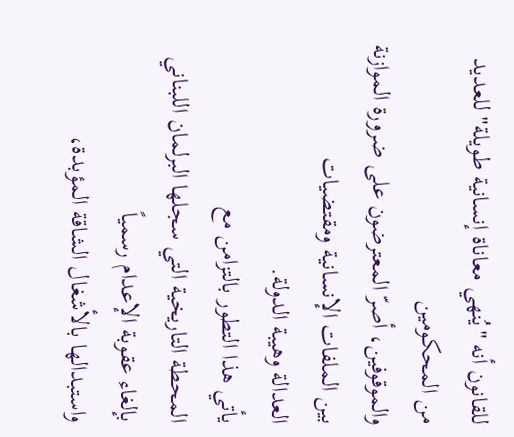للقانون أنه "يُنهي معاناة إنسانية طويلة" للعديد من المحكومين
والموقوفين، أصرّ المعترضون على ضرورة الموازنة بين الملفات الإنسانية ومقتضيات
العدالة وهيبة الدولة.
يأتي هذا التطور بالتزامن مع
المحطة التاريخية التي سجلها البرلمان اللبناني بإلغاء عقوبة الإعدام رسمياً
واستبدالها بالأشغال الشاقة المؤبدة،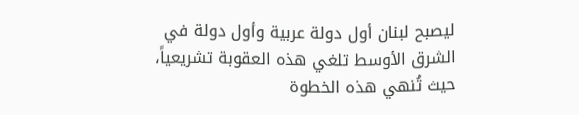ليصبح لبنان أول دولة عربية وأول دولة في
الشرق الأوسط تلغي هذه العقوبة تشريعياً، حيث تُنهي هذه الخطوة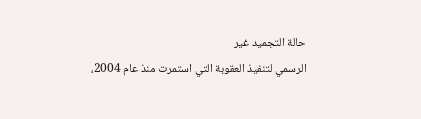حالة التجميد غير
الرسمي لتنفيذ العقوبة التي استمرت منذ عام 2004،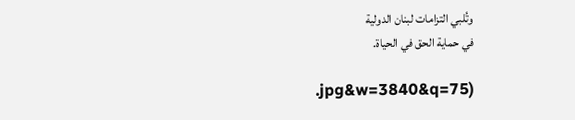وتُلبي التزامات لبنان الدولية
في حماية الحق في الحياة.

.jpg&w=3840&q=75)